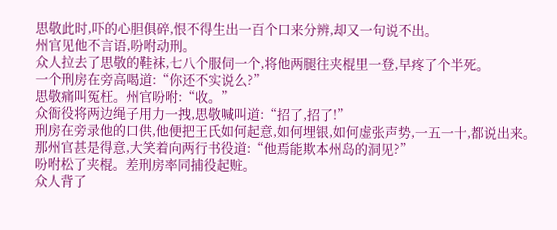思敬此时,吓的心胆俱碎,恨不得生出一百个口来分辨,却又一句说不出。
州官见他不言语,吩咐动刑。
众人拉去了思敬的鞋袜,七八个服伺一个,将他两腿往夹棍里一登,早疼了个半死。
一个刑房在旁高喝道:“你还不实说么?”
思敬痛叫冤枉。州官吩咐:“收。”
众衙役将两边绳子用力一拽,思敬喊叫道:“招了,招了!”
刑房在旁录他的口供,他便把王氏如何起意,如何埋银,如何虚张声势,一五一十,都说出来。
那州官甚是得意,大笑着向两行书役道:“他焉能欺本州岛的洞见?”
吩咐松了夹棍。差刑房率同捕役起赃。
众人背了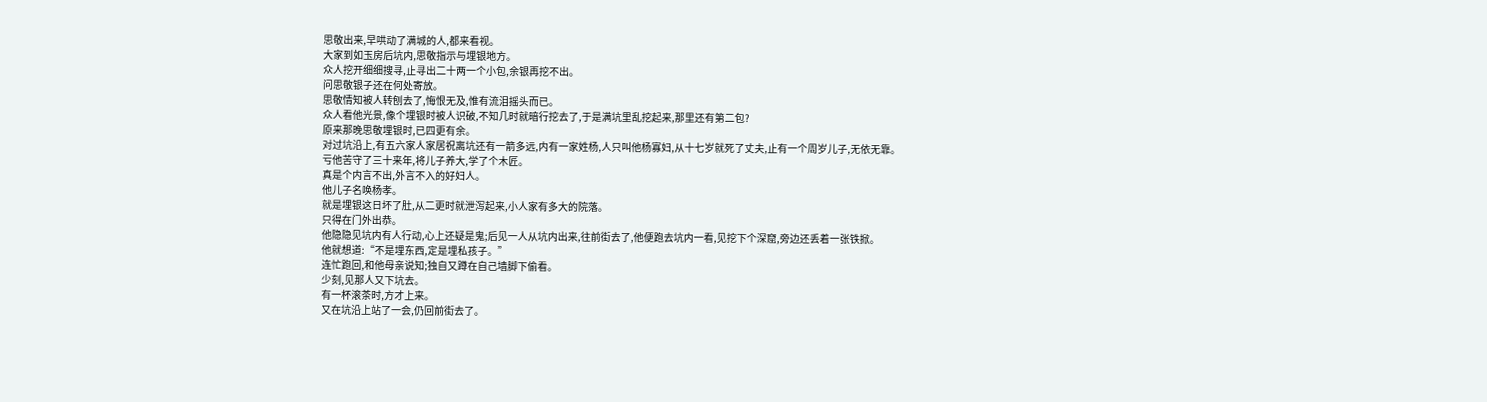思敬出来,早哄动了满城的人,都来看视。
大家到如玉房后坑内,思敬指示与埋银地方。
众人挖开细细搜寻,止寻出二十两一个小包,余银再挖不出。
问思敬银子还在何处寄放。
思敬情知被人转刨去了,悔恨无及,惟有流泪摇头而已。
众人看他光景,像个埋银时被人识破,不知几时就暗行挖去了,于是满坑里乱挖起来,那里还有第二包?
原来那晚思敬埋银时,已四更有余。
对过坑沿上,有五六家人家居祝离坑还有一箭多远,内有一家姓杨,人只叫他杨寡妇,从十七岁就死了丈夫,止有一个周岁儿子,无依无靠。
亏他苦守了三十来年,将儿子养大,学了个木匠。
真是个内言不出,外言不入的好妇人。
他儿子名唤杨孝。
就是埋银这日坏了肚,从二更时就泄泻起来,小人家有多大的院落。
只得在门外出恭。
他隐隐见坑内有人行动,心上还疑是鬼;后见一人从坑内出来,往前街去了,他便跑去坑内一看,见挖下个深窟,旁边还丢着一张铁掀。
他就想道:“不是埋东西,定是埋私孩子。”
连忙跑回,和他母亲说知;独自又蹲在自己墙脚下偷看。
少刻,见那人又下坑去。
有一杯滚茶时,方才上来。
又在坑沿上站了一会,仍回前街去了。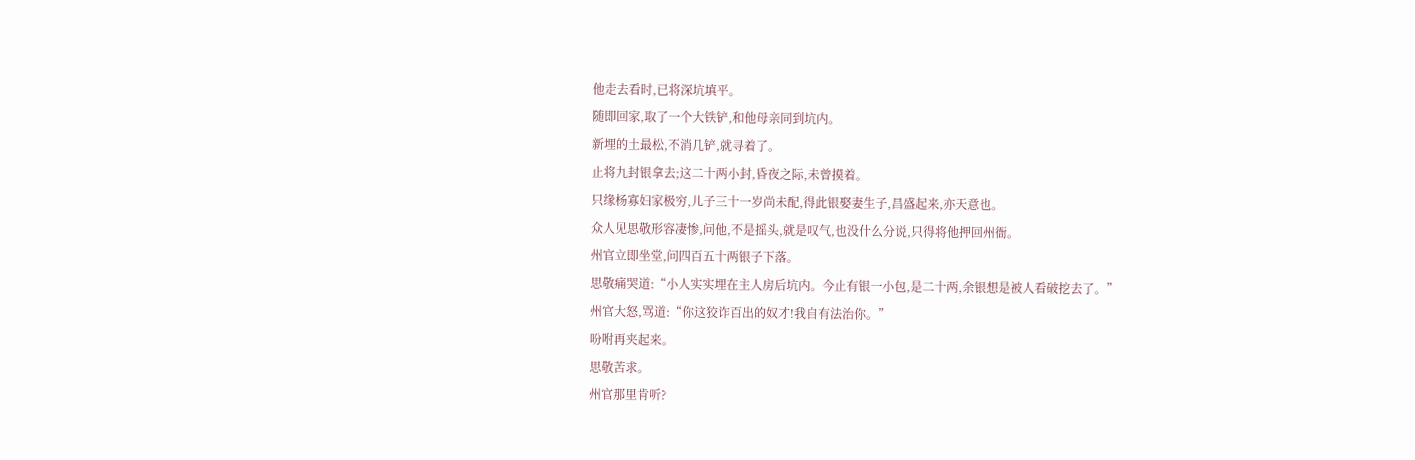他走去看时,已将深坑填平。
随即回家,取了一个大铁铲,和他母亲同到坑内。
新埋的土最松,不消几铲,就寻着了。
止将九封银拿去;这二十两小封,昏夜之际,未曾摸着。
只缘杨寡妇家极穷,儿子三十一岁尚未配,得此银娶妻生子,昌盛起来,亦天意也。
众人见思敬形容凄惨,问他,不是摇头,就是叹气,也没什么分说,只得将他押回州衙。
州官立即坐堂,问四百五十两银子下落。
思敬痛哭道:“小人实实埋在主人房后坑内。今止有银一小包,是二十两,余银想是被人看破挖去了。”
州官大怒,骂道:“你这狡诈百出的奴才!我自有法治你。”
吩咐再夹起来。
思敬苦求。
州官那里肯听?